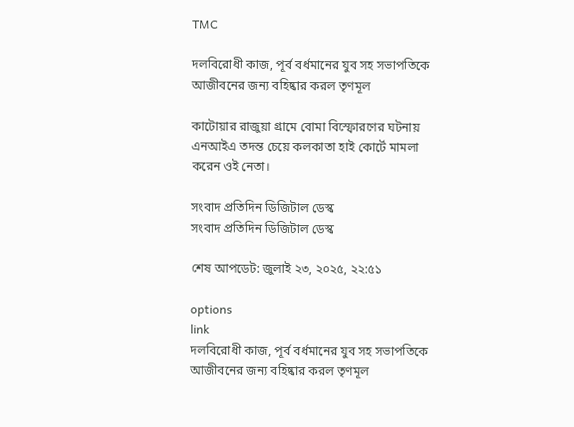TMC

দলবিরোধী কাজ, পূর্ব বর্ধমানের যুব সহ সভাপতিকে আজীবনের জন্য বহিষ্কার করল তৃণমূল

কাটোয়ার রাজুয়া গ্রামে বোমা বিস্ফোরণের ঘটনায় এনআইএ তদন্ত চেয়ে কলকাতা হাই কোর্টে মামলা করেন ওই নেতা।

সংবাদ প্রতিদিন ডিজিটাল ডেস্ক
সংবাদ প্রতিদিন ডিজিটাল ডেস্ক

শেষ আপডেট: জুলাই ২৩, ২০২৫, ২২:৫১

options
link
দলবিরোধী কাজ, পূর্ব বর্ধমানের যুব সহ সভাপতিকে আজীবনের জন্য বহিষ্কার করল তৃণমূল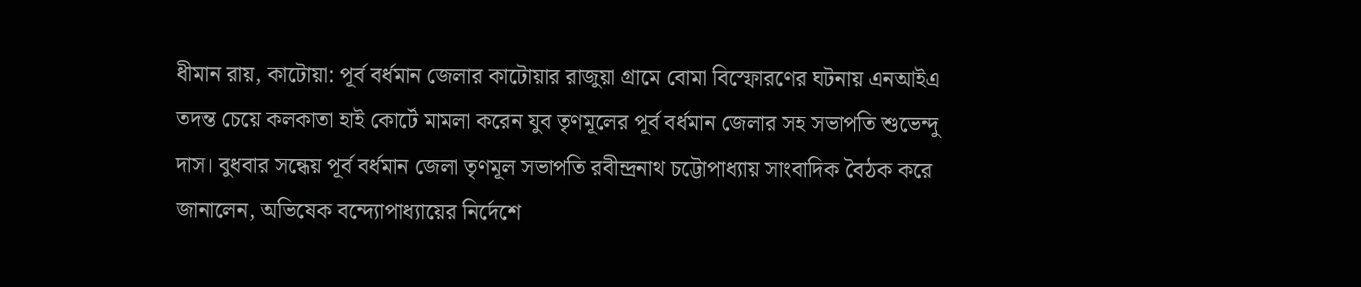ধীমান রায়, কাটোয়া: পূর্ব বর্ধমান জেলার কাটোয়ার রাজুয়া গ্রামে বোমা বিস্ফোরণের ঘটনায় এনআইএ তদন্ত চেয়ে কলকাতা হাই কোর্টে মামলা করেন যুব তৃণমূলের পূর্ব বর্ধমান জেলার সহ সভাপতি শুভেন্দু দাস। বুধবার সন্ধেয় পূর্ব বর্ধমান জেলা তৃণমূল সভাপতি রবীন্দ্রনাথ চট্টোপাধ্যায় সাংবাদিক বৈঠক করে জানালেন, অভিষেক বন্দ্যোপাধ্যায়ের নির্দেশে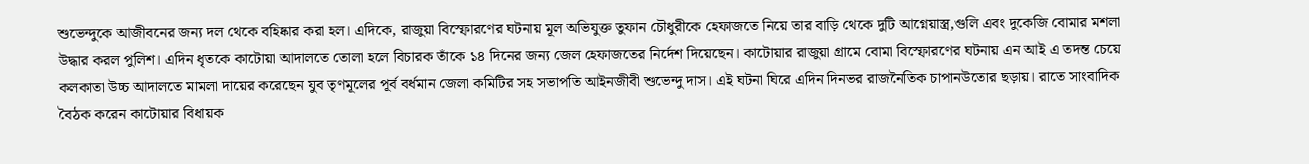শুভেন্দুকে আজীবনের জন্য দল থেকে বহিষ্কার করা হল। এদিকে, রাজুয়া বিস্ফোরণের ঘটনায় মূল অভিযুক্ত তুফান চৌধুরীকে হেফাজতে নিয়ে তার বাড়ি থেকে দুটি আগ্নেয়াস্ত্র,গুলি এবং দুকেজি বোমার মশলা উদ্ধার করল পুলিশ। এদিন ধৃতকে কাটোয়া আদালতে তোলা হলে বিচারক তাঁকে ১৪ দিনের জন্য জেল হেফাজতের নির্দেশ দিয়েছেন। কাটোয়ার রাজুয়া গ্রামে বোমা বিস্ফোরণের ঘটনায় এন আই এ তদন্ত চেয়ে কলকাতা উচ্চ আদালতে মামলা দায়ের করেছেন যুব তৃণমূলের পূর্ব বর্ধমান জেলা কমিটির সহ সভাপতি আইনজীবী শুভেন্দু দাস। এই ঘটনা ঘিরে এদিন দিনভর রাজনৈতিক চাপানউতোর ছড়ায়। রাতে সাংবাদিক বৈঠক করেন কাটোয়ার বিধায়ক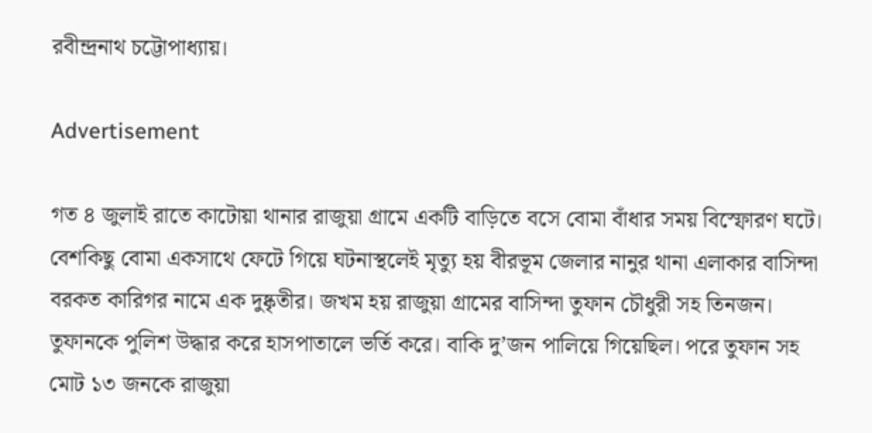রবীন্দ্রনাথ চট্টোপাধ্যায়।

Advertisement

গত ৪ জুলাই রাতে কাটোয়া থানার রাজুয়া গ্রামে একটি বাড়িতে বসে বোমা বাঁধার সময় বিস্ফোরণ ঘটে। বেশকিছু বোমা একসাথে ফেটে গিয়ে ঘটনাস্থলেই মৃত্যু হয় বীরভূম জেলার নানুর থানা এলাকার বাসিন্দা বরকত কারিগর নামে এক দুষ্কৃতীর। জখম হয় রাজুয়া গ্রামের বাসিন্দা তুফান চৌধুরী সহ তিনজন। তুফানকে পুলিশ উদ্ধার করে হাসপাতালে ভর্তি করে। বাকি দু’জন পালিয়ে গিয়েছিল। পরে তুফান সহ মোট ১৩ জনকে রাজুয়া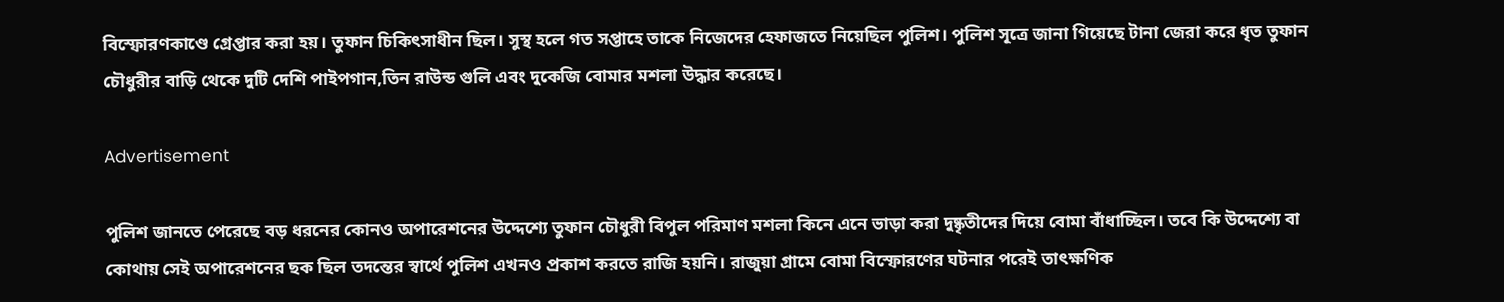বিস্ফোরণকাণ্ডে গ্রেপ্তার করা হয়। তুফান চিকিৎসাধীন ছিল। সুস্থ হলে গত সপ্তাহে তাকে নিজেদের হেফাজতে নিয়েছিল পুলিশ। পুলিশ সূত্রে জানা গিয়েছে টানা জেরা করে ধৃত তুফান চৌধুরীর বাড়ি থেকে দুটি দেশি পাইপগান,তিন রাউন্ড গুলি এবং দুকেজি বোমার মশলা উদ্ধার করেছে।

Advertisement

পুলিশ জানতে পেরেছে বড় ধরনের কোনও অপারেশনের উদ্দেশ্যে তুফান চৌধুরী বিপুল পরিমাণ মশলা কিনে এনে ভাড়া করা দুষ্কৃতীদের দিয়ে বোমা বাঁধাচ্ছিল। তবে কি উদ্দেশ্যে বা কোথায় সেই অপারেশনের ছক ছিল তদন্তের স্বার্থে পুলিশ এখনও প্রকাশ করতে রাজি হয়নি। রাজুয়া গ্রামে বোমা বিস্ফোরণের ঘটনার পরেই তাৎক্ষণিক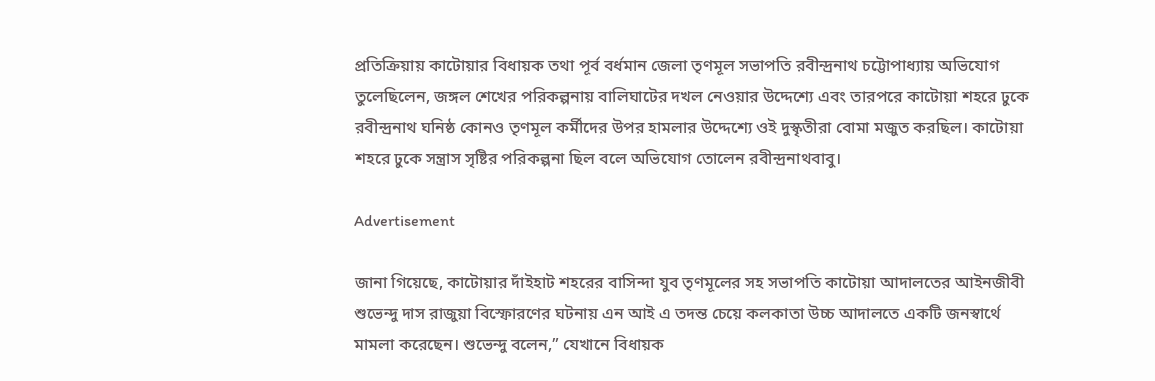প্রতিক্রিয়ায় কাটোয়ার বিধায়ক তথা পূর্ব বর্ধমান জেলা তৃণমূল সভাপতি রবীন্দ্রনাথ চট্টোপাধ্যায় অভিযোগ তুলেছিলেন, জঙ্গল শেখের পরিকল্পনায় বালিঘাটের দখল নেওয়ার উদ্দেশ্যে এবং তারপরে কাটোয়া শহরে ঢুকে রবীন্দ্রনাথ ঘনিষ্ঠ কোনও তৃণমূল কর্মীদের উপর হামলার উদ্দেশ্যে ওই দুস্কৃতীরা বোমা মজুত করছিল। কাটোয়া শহরে ঢুকে সন্ত্রাস সৃষ্টির পরিকল্পনা ছিল বলে অভিযোগ তোলেন রবীন্দ্রনাথবাবু।

Advertisement

জানা গিয়েছে, কাটোয়ার দাঁইহাট শহরের বাসিন্দা যুব তৃণমূলের সহ সভাপতি কাটোয়া আদালতের আইনজীবী শুভেন্দু দাস রাজুয়া বিস্ফোরণের ঘটনায় এন আই এ তদন্ত চেয়ে কলকাতা উচ্চ আদালতে একটি জনস্বার্থে মামলা করেছেন। শুভেন্দু বলেন,” যেখানে বিধায়ক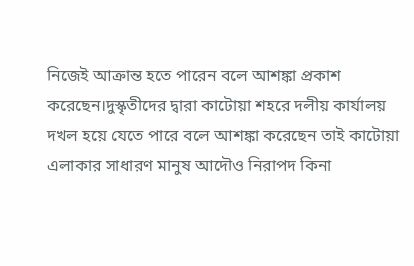নিজেই আক্রান্ত হতে পারেন বলে আশঙ্কা প্রকাশ করেছেন।দুস্কৃতীদের দ্বারা কাটোয়া শহরে দলীয় কার্যালয় দখল হয়ে যেতে পারে বলে আশঙ্কা করেছেন তাই কাটোয়া এলাকার সাধারণ মানুষ আদৌও নিরাপদ কিনা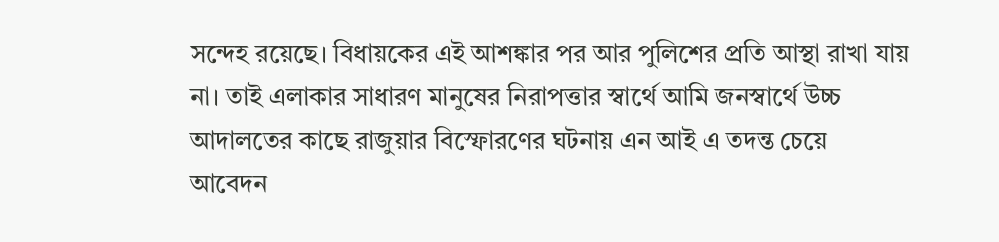সন্দেহ রয়েছে। বিধায়কের এই আশঙ্কার পর আর পুলিশের প্রতি আস্থা রাখা যায় না। তাই এলাকার সাধারণ মানুষের নিরাপত্তার স্বার্থে আমি জনস্বার্থে উচ্চ আদালতের কাছে রাজুয়ার বিস্ফোরণের ঘটনায় এন আই এ তদন্ত চেয়ে আবেদন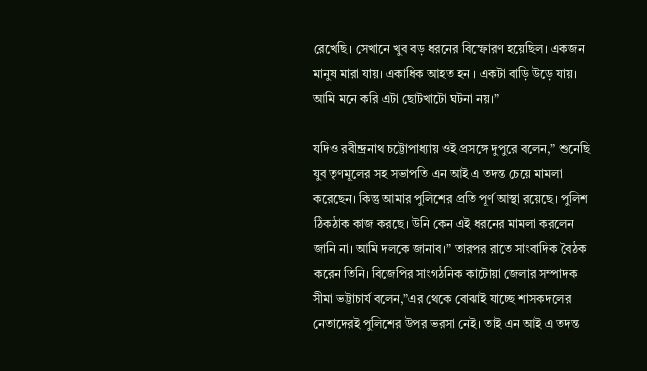রেখেছি। সেখানে খুব বড় ধরনের বিস্ফোরণ হয়েছিল। একজন মানুষ মারা যায়। একাধিক আহত হন । একটা বাড়ি উড়ে যায়। আমি মনে করি এটা ছোটখাটো ঘটনা নয়।”

যদিও রবীন্দ্রনাথ চট্টোপাধ্যায় ওই প্রসঙ্গে দুপুরে বলেন,” শুনেছি যুব তৃণমূলের সহ সভাপতি এন আই এ তদন্ত চেয়ে মামলা করেছেন। কিন্তু আমার পুলিশের প্রতি পূর্ণ আস্থা রয়েছে। পুলিশ ঠিকঠাক কাজ করছে। উনি কেন এই ধরনের মামলা করলেন জানি না। আমি দলকে জানাব।” তারপর রাতে সাংবাদিক বৈঠক করেন তিনি। বিজেপির সাংগঠনিক কাটোয়া জেলার সম্পাদক সীমা ভট্টাচার্য বলেন,”এর থেকে বোঝাই যাচ্ছে শাসকদলের নেতাদেরই পুলিশের উপর ভরসা নেই। তাই এন আই এ তদন্ত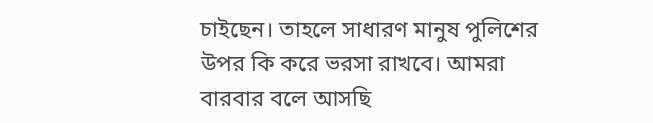চাইছেন। তাহলে সাধারণ মানুষ পুলিশের উপর কি করে ভরসা রাখবে। আমরা বারবার বলে আসছি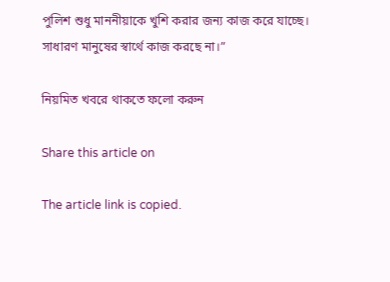পুলিশ শুধু মাননীয়াকে খুশি করার জন্য কাজ করে যাচ্ছে। সাধারণ মানুষের স্বার্থে কাজ করছে না।”

নিয়মিত খবরে থাকতে ফলো করুন

Share this article on

The article link is copied.